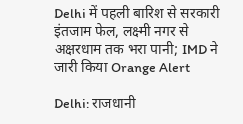Delhi में पहली बारिश से सरकारी इंतजाम फेल, लक्ष्मी नगर से अक्षरधाम तक भरा पानी; IMD ने जारी किया Orange Alert

Delhi: राजधानी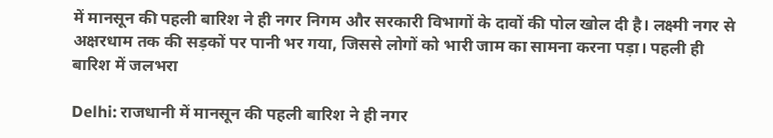में मानसून की पहली बारिश ने ही नगर निगम और सरकारी विभागों के दावों की पोल खोल दी है। लक्ष्मी नगर से अक्षरधाम तक की सड़कों पर पानी भर गया, जिससे लोगों को भारी जाम का सामना करना पड़ा। पहली ही बारिश में जलभरा

Delhi: राजधानी में मानसून की पहली बारिश ने ही नगर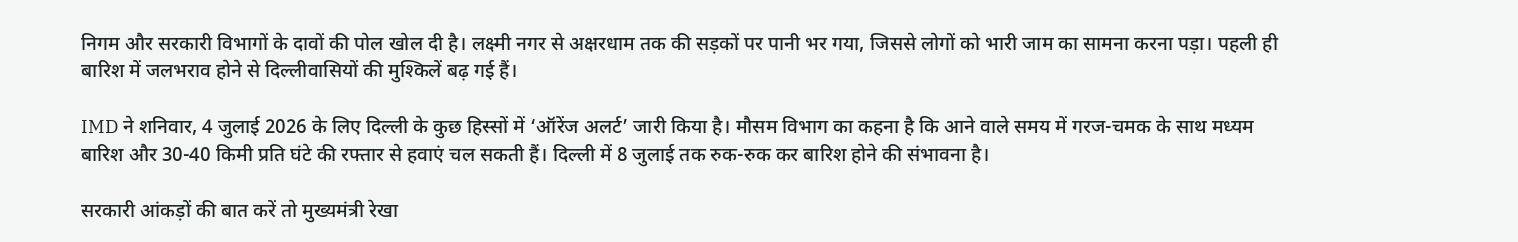निगम और सरकारी विभागों के दावों की पोल खोल दी है। लक्ष्मी नगर से अक्षरधाम तक की सड़कों पर पानी भर गया, जिससे लोगों को भारी जाम का सामना करना पड़ा। पहली ही बारिश में जलभराव होने से दिल्लीवासियों की मुश्किलें बढ़ गई हैं।

IMD ने शनिवार, 4 जुलाई 2026 के लिए दिल्ली के कुछ हिस्सों में ‘ऑरेंज अलर्ट’ जारी किया है। मौसम विभाग का कहना है कि आने वाले समय में गरज-चमक के साथ मध्यम बारिश और 30-40 किमी प्रति घंटे की रफ्तार से हवाएं चल सकती हैं। दिल्ली में 8 जुलाई तक रुक-रुक कर बारिश होने की संभावना है।

सरकारी आंकड़ों की बात करें तो मुख्यमंत्री रेखा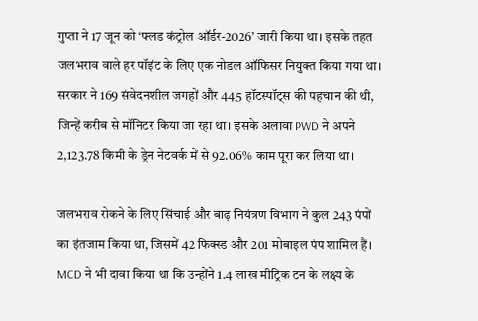गुप्ता ने 17 जून को ‘फ्लड कंट्रोल ऑर्डर-2026’ जारी किया था। इसके तहत जलभराव वाले हर पॉइंट के लिए एक नोडल ऑफिसर नियुक्त किया गया था। सरकार ने 169 संवेदनशील जगहों और 445 हॉटस्पॉट्स की पहचान की थी, जिन्हें करीब से मॉनिटर किया जा रहा था। इसके अलावा PWD ने अपने 2,123.78 किमी के ड्रेन नेटवर्क में से 92.06% काम पूरा कर लिया था।

जलभराव रोकने के लिए सिंचाई और बाढ़ नियंत्रण विभाग ने कुल 243 पंपों का इंतजाम किया था, जिसमें 42 फिक्स्ड और 201 मोबाइल पंप शामिल हैं। MCD ने भी दावा किया था कि उन्होंने 1.4 लाख मीट्रिक टन के लक्ष्य के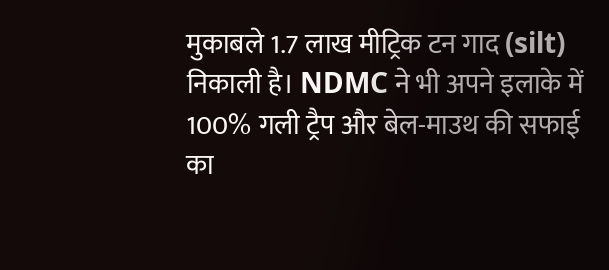मुकाबले 1.7 लाख मीट्रिक टन गाद (silt) निकाली है। NDMC ने भी अपने इलाके में 100% गली ट्रैप और बेल-माउथ की सफाई का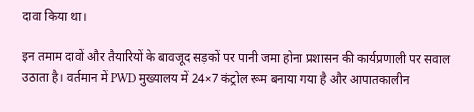दावा किया था।

इन तमाम दावों और तैयारियों के बावजूद सड़कों पर पानी जमा होना प्रशासन की कार्यप्रणाली पर सवाल उठाता है। वर्तमान में PWD मुख्यालय में 24×7 कंट्रोल रूम बनाया गया है और आपातकालीन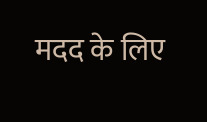मदद के लिए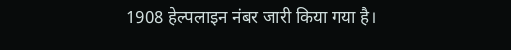1908 हेल्पलाइन नंबर जारी किया गया है।